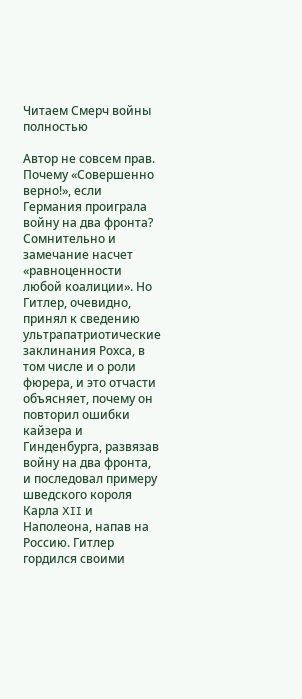Читаем Смерч войны полностью

Автор не совсем прав. Почему «Совершенно верно!», если Германия проиграла войну на два фронта? Сомнительно и замечание насчет «равноценности любой коалиции». Но Гитлер, очевидно, принял к сведению ультрапатриотические заклинания Рохса, в том числе и о роли фюрера, и это отчасти объясняет, почему он повторил ошибки кайзера и Гинденбурга, развязав войну на два фронта, и последовал примеру шведского короля Карла XII и Наполеона, напав на Россию. Гитлер гордился своими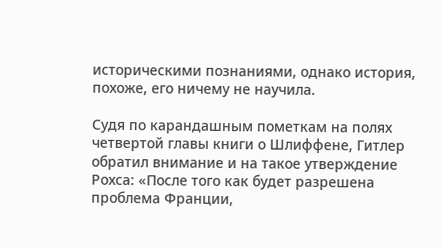историческими познаниями, однако история, похоже, его ничему не научила.

Судя по карандашным пометкам на полях четвертой главы книги о Шлиффене, Гитлер обратил внимание и на такое утверждение Рохса: «После того как будет разрешена проблема Франции,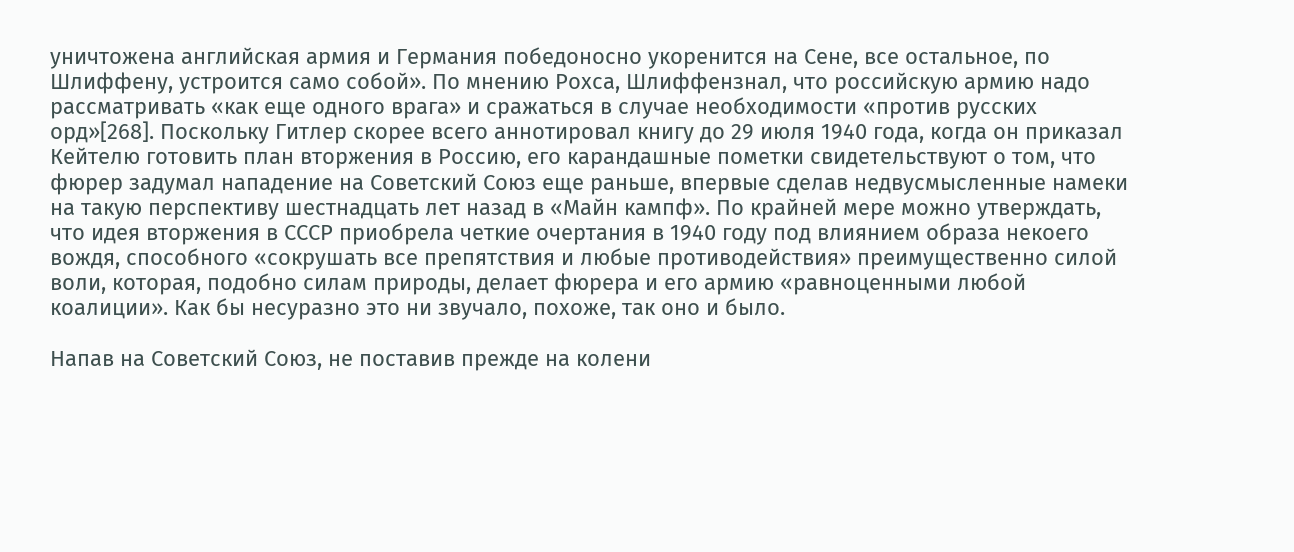уничтожена английская армия и Германия победоносно укоренится на Сене, все остальное, по Шлиффену, устроится само собой». По мнению Рохса, Шлиффензнал, что российскую армию надо рассматривать «как еще одного врага» и сражаться в случае необходимости «против русских орд»[268]. Поскольку Гитлер скорее всего аннотировал книгу до 29 июля 1940 года, когда он приказал Кейтелю готовить план вторжения в Россию, его карандашные пометки свидетельствуют о том, что фюрер задумал нападение на Советский Союз еще раньше, впервые сделав недвусмысленные намеки на такую перспективу шестнадцать лет назад в «Майн кампф». По крайней мере можно утверждать, что идея вторжения в СССР приобрела четкие очертания в 1940 году под влиянием образа некоего вождя, способного «сокрушать все препятствия и любые противодействия» преимущественно силой воли, которая, подобно силам природы, делает фюрера и его армию «равноценными любой коалиции». Как бы несуразно это ни звучало, похоже, так оно и было.

Напав на Советский Союз, не поставив прежде на колени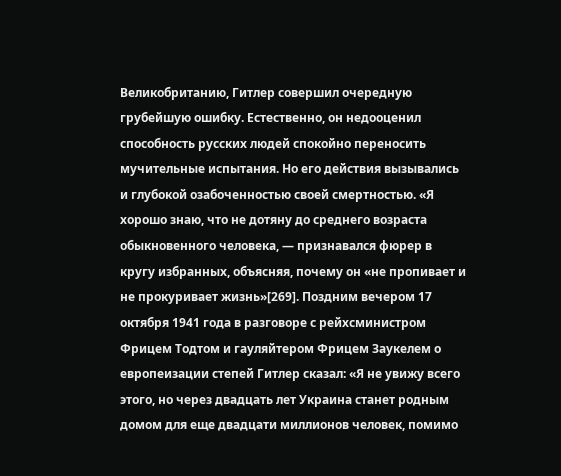Великобританию, Гитлер совершил очередную грубейшую ошибку. Естественно, он недооценил способность русских людей спокойно переносить мучительные испытания. Но его действия вызывались и глубокой озабоченностью своей смертностью. «Я хорошо знаю, что не дотяну до среднего возраста обыкновенного человека, — признавался фюрер в кругу избранных, объясняя, почему он «не пропивает и не прокуривает жизнь»[269]. Поздним вечером 17 октября 1941 года в разговоре с рейхсминистром Фрицем Тодтом и гауляйтером Фрицем Заукелем о европеизации степей Гитлер сказал: «Я не увижу всего этого, но через двадцать лет Украина станет родным домом для еще двадцати миллионов человек, помимо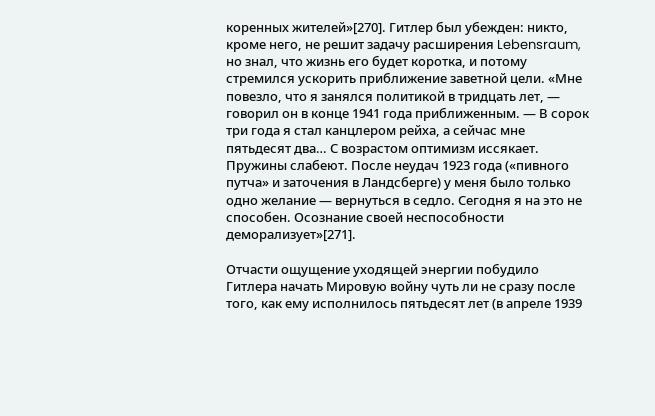коренных жителей»[270]. Гитлер был убежден: никто, кроме него, не решит задачу расширения Lebensraum, но знал, что жизнь его будет коротка, и потому стремился ускорить приближение заветной цели. «Мне повезло, что я занялся политикой в тридцать лет, — говорил он в конце 1941 года приближенным. — В сорок три года я стал канцлером рейха, а сейчас мне пятьдесят два… С возрастом оптимизм иссякает. Пружины слабеют. После неудач 1923 года («пивного путча» и заточения в Ландсберге) у меня было только одно желание — вернуться в седло. Сегодня я на это не способен. Осознание своей неспособности деморализует»[271].

Отчасти ощущение уходящей энергии побудило Гитлера начать Мировую войну чуть ли не сразу после того, как ему исполнилось пятьдесят лет (в апреле 1939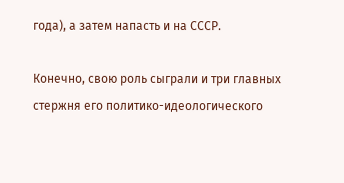года), а затем напасть и на СССР.

Конечно, свою роль сыграли и три главных стержня его политико-идеологического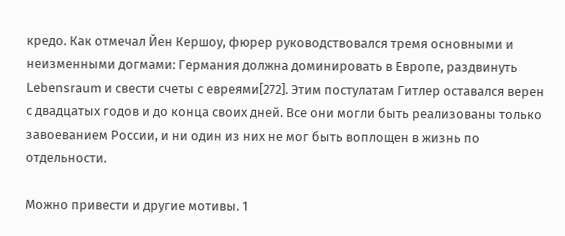кредо. Как отмечал Йен Кершоу, фюрер руководствовался тремя основными и неизменными догмами: Германия должна доминировать в Европе, раздвинуть Lebensraum и свести счеты с евреями[272]. Этим постулатам Гитлер оставался верен с двадцатых годов и до конца своих дней. Все они могли быть реализованы только завоеванием России, и ни один из них не мог быть воплощен в жизнь по отдельности.

Можно привести и другие мотивы. 1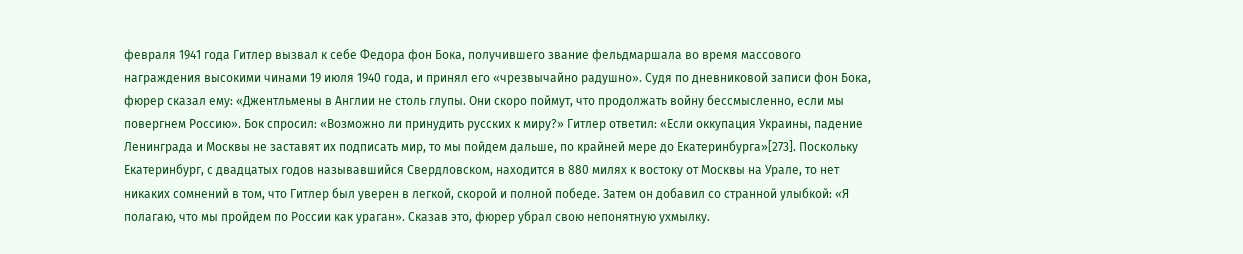февраля 1941 года Гитлер вызвал к себе Федора фон Бока, получившего звание фельдмаршала во время массового награждения высокими чинами 19 июля 1940 года, и принял его «чрезвычайно радушно». Судя по дневниковой записи фон Бока, фюрер сказал ему: «Джентльмены в Англии не столь глупы. Они скоро поймут, что продолжать войну бессмысленно, если мы повергнем Россию». Бок спросил: «Возможно ли принудить русских к миру?» Гитлер ответил: «Если оккупация Украины, падение Ленинграда и Москвы не заставят их подписать мир, то мы пойдем дальше, по крайней мере до Екатеринбурга»[273]. Поскольку Екатеринбург, с двадцатых годов называвшийся Свердловском, находится в 880 милях к востоку от Москвы на Урале, то нет никаких сомнений в том, что Гитлер был уверен в легкой, скорой и полной победе. Затем он добавил со странной улыбкой: «Я полагаю, что мы пройдем по России как ураган». Сказав это, фюрер убрал свою непонятную ухмылку.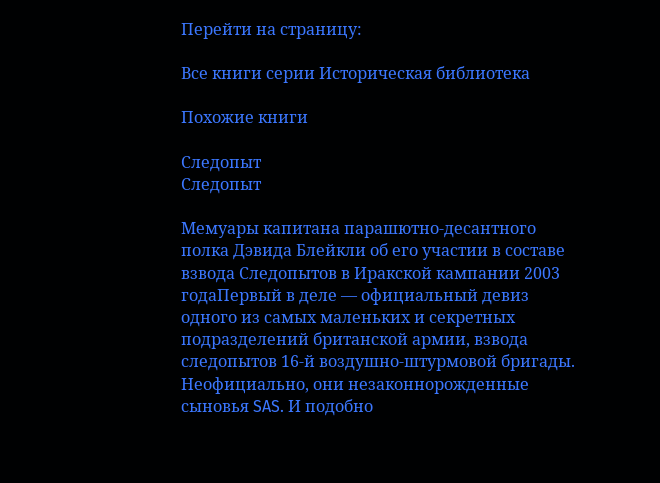Перейти на страницу:

Все книги серии Историческая библиотека

Похожие книги

Следопыт
Следопыт

Мемуары капитана парашютно-десантного полка Дэвида Блейкли об его участии в составе взвода Следопытов в Иракской кампании 2003 годаПервый в деле — официальный девиз одного из самых маленьких и секретных подразделений британской армии, взвода следопытов 16-й воздушно-штурмовой бригады. Неофициально, они незаконнорожденные сыновья SAS. И подобно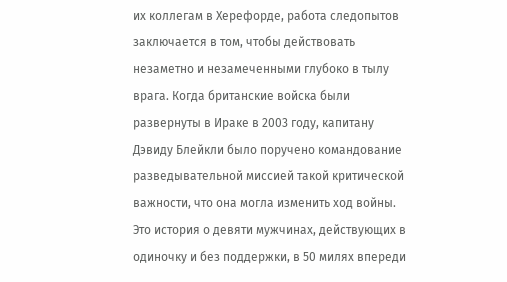их коллегам в Херефорде, работа следопытов заключается в том, чтобы действовать незаметно и незамеченными глубоко в тылу врага. Когда британские войска были развернуты в Ираке в 2003 году, капитану Дэвиду Блейкли было поручено командование разведывательной миссией такой критической важности, что она могла изменить ход войны. Это история о девяти мужчинах, действующих в одиночку и без поддержки, в 50 милях впереди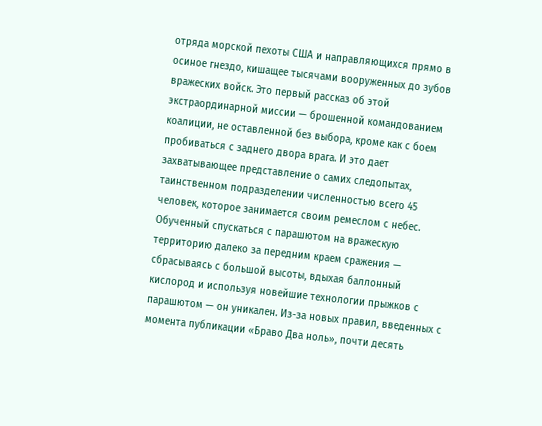отряда морской пехоты США и направляющихся прямо в осиное гнездо, кишащее тысячами вооруженных до зубов вражеских войск. Это первый рассказ об этой экстраординарной миссии — брошенной командованием коалиции, не оставленной без выбора, кроме как с боем пробиваться с заднего двора врага. И это дает захватывающее представление о самих следопытах, таинственном подразделении численностью всего 45 человек, которое занимается своим ремеслом с небес. Обученный спускаться с парашютом на вражескую территорию далеко за передним краем сражения — сбрасываясь с большой высоты, вдыхая баллонный кислород и используя новейшие технологии прыжков с парашютом — он уникален. Из-за новых правил, введенных с момента публикации «Браво Два ноль», почти десять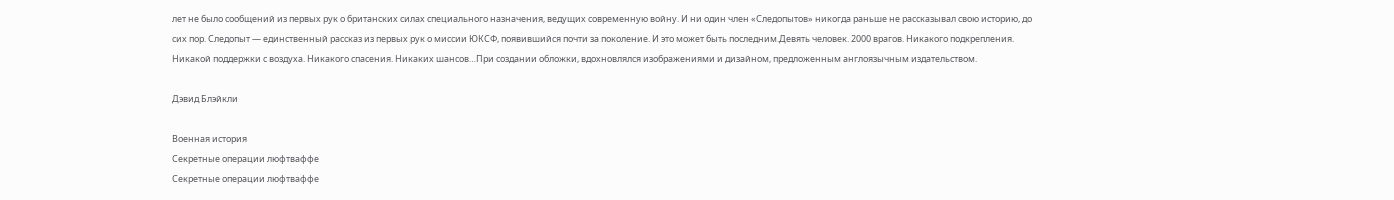лет не было сообщений из первых рук о британских силах специального назначения, ведущих современную войну. И ни один член «Следопытов» никогда раньше не рассказывал свою историю, до сих пор. Следопыт — единственный рассказ из первых рук о миссии ЮКСФ, появившийся почти за поколение. И это может быть последним.Девять человек. 2000 врагов. Никакого подкрепления. Никакой поддержки с воздуха. Никакого спасения. Никаких шансов…При создании обложки, вдохновлялся изображениями и дизайном, предложенным англоязычным издательством.

Дэвид Блэйкли

Военная история
Секретные операции люфтваффе
Секретные операции люфтваффе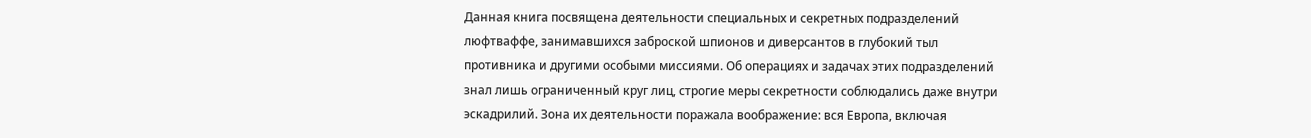Данная книга посвящена деятельности специальных и секретных подразделений люфтваффе, занимавшихся заброской шпионов и диверсантов в глубокий тыл противника и другими особыми миссиями. Об операциях и задачах этих подразделений знал лишь ограниченный круг лиц, строгие меры секретности соблюдались даже внутри эскадрилий. Зона их деятельности поражала воображение: вся Европа, включая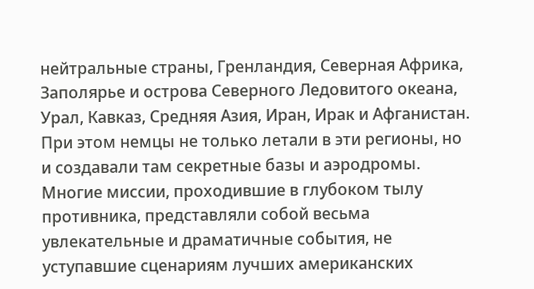нейтральные страны, Гренландия, Северная Африка, Заполярье и острова Северного Ледовитого океана, Урал, Кавказ, Средняя Азия, Иран, Ирак и Афганистан. При этом немцы не только летали в эти регионы, но и создавали там секретные базы и аэродромы. Многие миссии, проходившие в глубоком тылу противника, представляли собой весьма увлекательные и драматичные события, не уступавшие сценариям лучших американских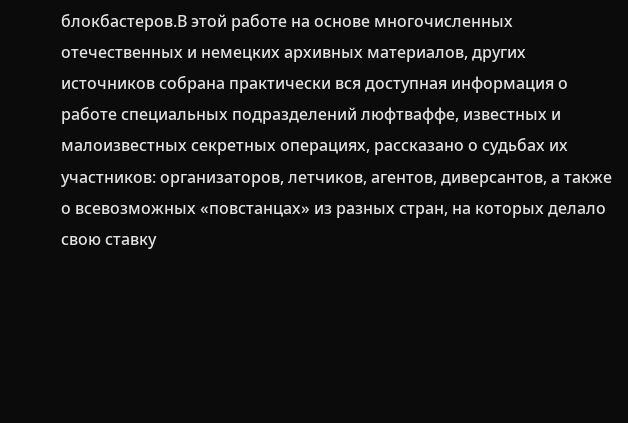блокбастеров.В этой работе на основе многочисленных отечественных и немецких архивных материалов, других источников собрана практически вся доступная информация о работе специальных подразделений люфтваффе, известных и малоизвестных секретных операциях, рассказано о судьбах их участников: организаторов, летчиков, агентов, диверсантов, а также о всевозможных «повстанцах» из разных стран, на которых делало свою ставку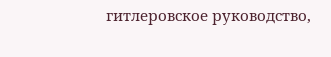гитлеровское руководство,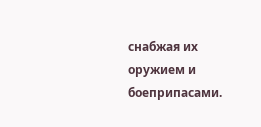снабжая их оружием и боеприпасами.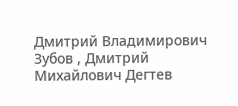Дмитрий Владимирович Зубов , Дмитрий Михайлович Дегтев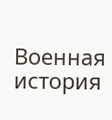Военная история